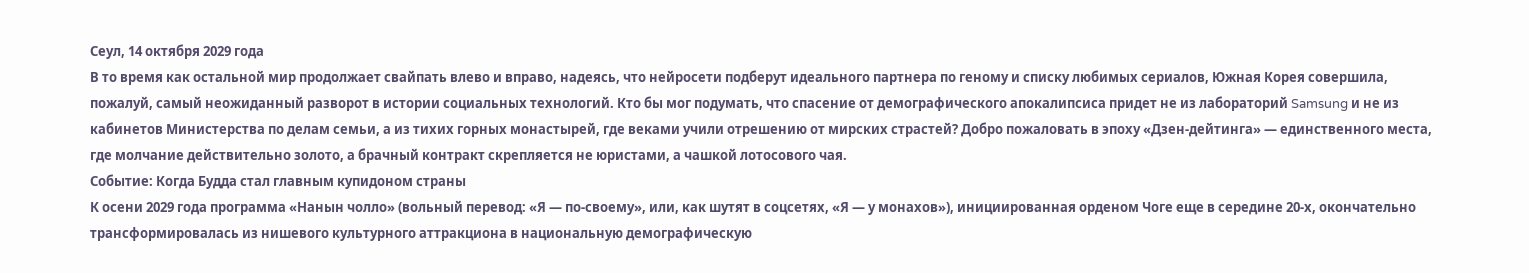Сеул, 14 октября 2029 года
В то время как остальной мир продолжает свайпать влево и вправо, надеясь, что нейросети подберут идеального партнера по геному и списку любимых сериалов, Южная Корея совершила, пожалуй, самый неожиданный разворот в истории социальных технологий. Кто бы мог подумать, что спасение от демографического апокалипсиса придет не из лабораторий Samsung и не из кабинетов Министерства по делам семьи, а из тихих горных монастырей, где веками учили отрешению от мирских страстей? Добро пожаловать в эпоху «Дзен-дейтинга» — единственного места, где молчание действительно золото, а брачный контракт скрепляется не юристами, а чашкой лотосового чая.
Событие: Когда Будда стал главным купидоном страны
К осени 2029 года программа «Нанын чолло» (вольный перевод: «Я — по-своему», или, как шутят в соцсетях, «Я — у монахов»), инициированная орденом Чоге еще в середине 20-х, окончательно трансформировалась из нишевого культурного аттракциона в национальную демографическую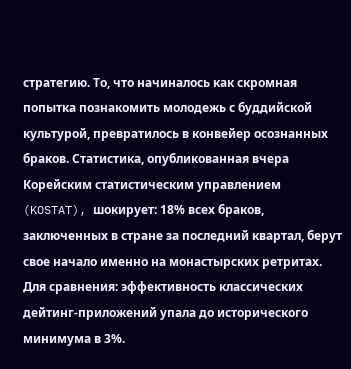стратегию. То, что начиналось как скромная попытка познакомить молодежь с буддийской культурой, превратилось в конвейер осознанных браков. Статистика, опубликованная вчера Корейским статистическим управлением (KOSTAT), шокирует: 18% всех браков, заключенных в стране за последний квартал, берут свое начало именно на монастырских ретритах. Для сравнения: эффективность классических дейтинг-приложений упала до исторического минимума в 3%.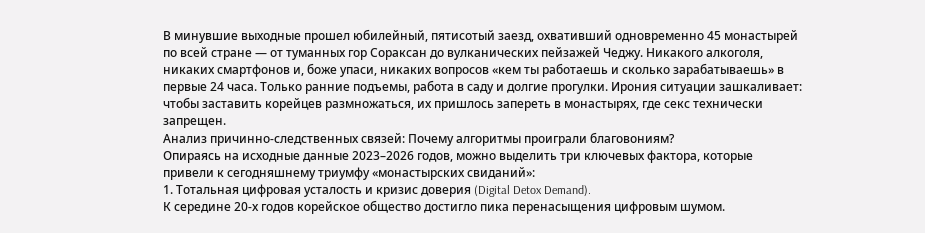В минувшие выходные прошел юбилейный, пятисотый заезд, охвативший одновременно 45 монастырей по всей стране — от туманных гор Сораксан до вулканических пейзажей Чеджу. Никакого алкоголя, никаких смартфонов и, боже упаси, никаких вопросов «кем ты работаешь и сколько зарабатываешь» в первые 24 часа. Только ранние подъемы, работа в саду и долгие прогулки. Ирония ситуации зашкаливает: чтобы заставить корейцев размножаться, их пришлось запереть в монастырях, где секс технически запрещен.
Анализ причинно-следственных связей: Почему алгоритмы проиграли благовониям?
Опираясь на исходные данные 2023–2026 годов, можно выделить три ключевых фактора, которые привели к сегодняшнему триумфу «монастырских свиданий»:
1. Тотальная цифровая усталость и кризис доверия (Digital Detox Demand).
К середине 20-х годов корейское общество достигло пика перенасыщения цифровым шумом.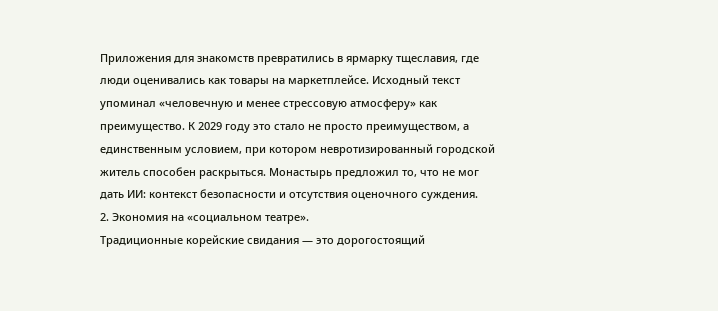Приложения для знакомств превратились в ярмарку тщеславия, где люди оценивались как товары на маркетплейсе. Исходный текст упоминал «человечную и менее стрессовую атмосферу» как преимущество. К 2029 году это стало не просто преимуществом, а единственным условием, при котором невротизированный городской житель способен раскрыться. Монастырь предложил то, что не мог дать ИИ: контекст безопасности и отсутствия оценочного суждения.
2. Экономия на «социальном театре».
Традиционные корейские свидания — это дорогостоящий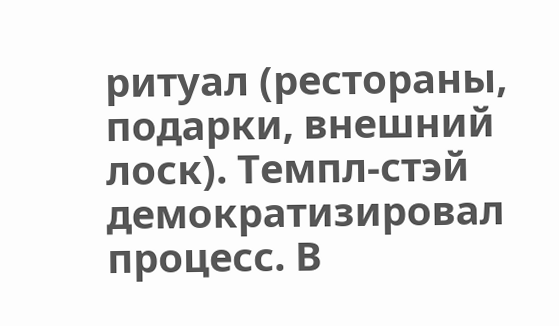ритуал (рестораны, подарки, внешний лоск). Темпл-стэй демократизировал процесс. В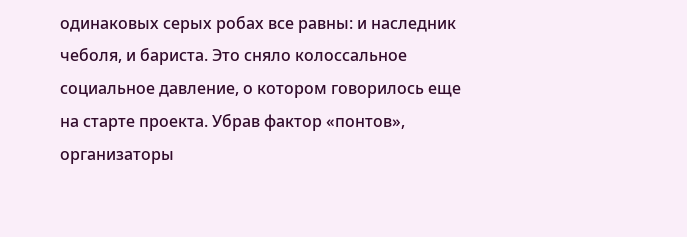одинаковых серых робах все равны: и наследник чеболя, и бариста. Это сняло колоссальное социальное давление, о котором говорилось еще на старте проекта. Убрав фактор «понтов», организаторы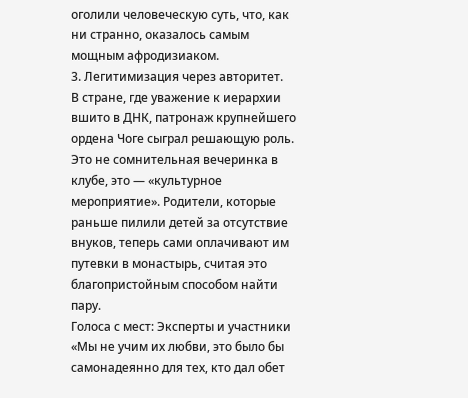оголили человеческую суть, что, как ни странно, оказалось самым мощным афродизиаком.
3. Легитимизация через авторитет.
В стране, где уважение к иерархии вшито в ДНК, патронаж крупнейшего ордена Чоге сыграл решающую роль. Это не сомнительная вечеринка в клубе, это — «культурное мероприятие». Родители, которые раньше пилили детей за отсутствие внуков, теперь сами оплачивают им путевки в монастырь, считая это благопристойным способом найти пару.
Голоса с мест: Эксперты и участники
«Мы не учим их любви, это было бы самонадеянно для тех, кто дал обет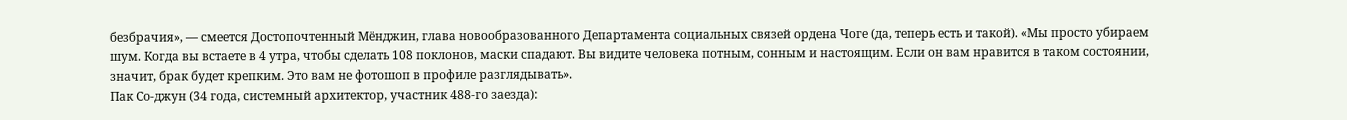безбрачия», — смеется Достопочтенный Мёнджин, глава новообразованного Департамента социальных связей ордена Чоге (да, теперь есть и такой). «Мы просто убираем шум. Когда вы встаете в 4 утра, чтобы сделать 108 поклонов, маски спадают. Вы видите человека потным, сонным и настоящим. Если он вам нравится в таком состоянии, значит, брак будет крепким. Это вам не фотошоп в профиле разглядывать».
Пак Со-джун (34 года, системный архитектор, участник 488-го заезда):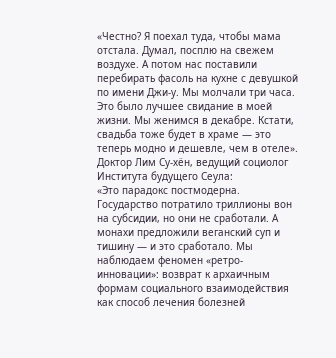«Честно? Я поехал туда, чтобы мама отстала. Думал, посплю на свежем воздухе. А потом нас поставили перебирать фасоль на кухне с девушкой по имени Джи-у. Мы молчали три часа. Это было лучшее свидание в моей жизни. Мы женимся в декабре. Кстати, свадьба тоже будет в храме — это теперь модно и дешевле, чем в отеле».
Доктор Лим Су-хён, ведущий социолог Института будущего Сеула:
«Это парадокс постмодерна. Государство потратило триллионы вон на субсидии, но они не сработали. А монахи предложили веганский суп и тишину — и это сработало. Мы наблюдаем феномен «ретро-инновации»: возврат к архаичным формам социального взаимодействия как способ лечения болезней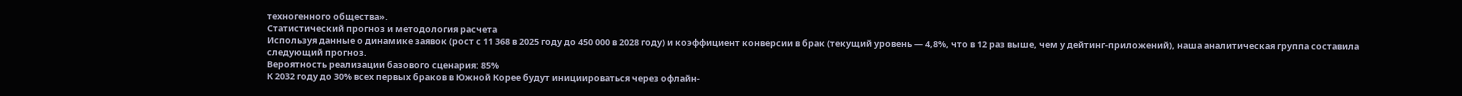техногенного общества».
Статистический прогноз и методология расчета
Используя данные о динамике заявок (рост с 11 368 в 2025 году до 450 000 в 2028 году) и коэффициент конверсии в брак (текущий уровень — 4,8%, что в 12 раз выше, чем у дейтинг-приложений), наша аналитическая группа составила следующий прогноз.
Вероятность реализации базового сценария: 85%
К 2032 году до 30% всех первых браков в Южной Корее будут инициироваться через офлайн-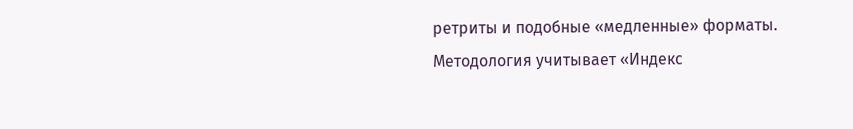ретриты и подобные «медленные» форматы. Методология учитывает «Индекс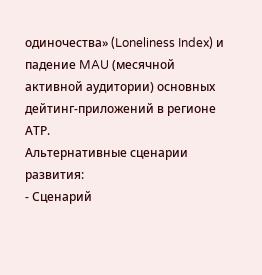одиночества» (Loneliness Index) и падение MAU (месячной активной аудитории) основных дейтинг-приложений в регионе АТР.
Альтернативные сценарии развития:
- Сценарий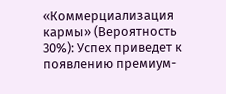«Коммерциализация кармы» (Вероятность 30%): Успех приведет к появлению премиум-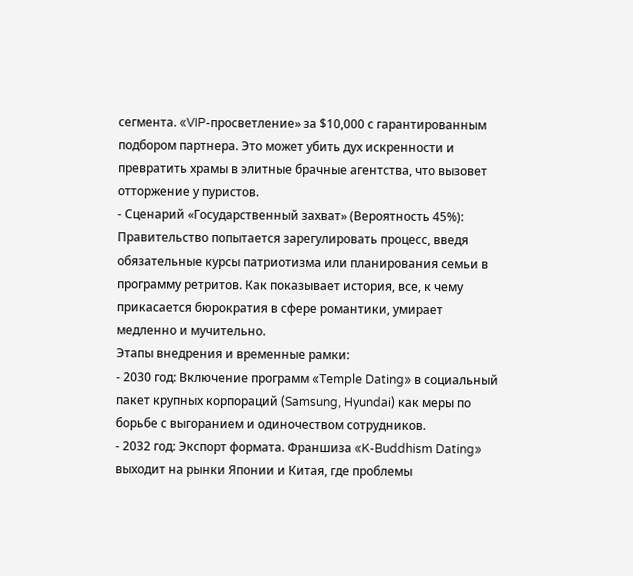сегмента. «VIP-просветление» за $10,000 с гарантированным подбором партнера. Это может убить дух искренности и превратить храмы в элитные брачные агентства, что вызовет отторжение у пуристов.
- Сценарий «Государственный захват» (Вероятность 45%): Правительство попытается зарегулировать процесс, введя обязательные курсы патриотизма или планирования семьи в программу ретритов. Как показывает история, все, к чему прикасается бюрократия в сфере романтики, умирает медленно и мучительно.
Этапы внедрения и временные рамки:
- 2030 год: Включение программ «Temple Dating» в социальный пакет крупных корпораций (Samsung, Hyundai) как меры по борьбе с выгоранием и одиночеством сотрудников.
- 2032 год: Экспорт формата. Франшиза «K-Buddhism Dating» выходит на рынки Японии и Китая, где проблемы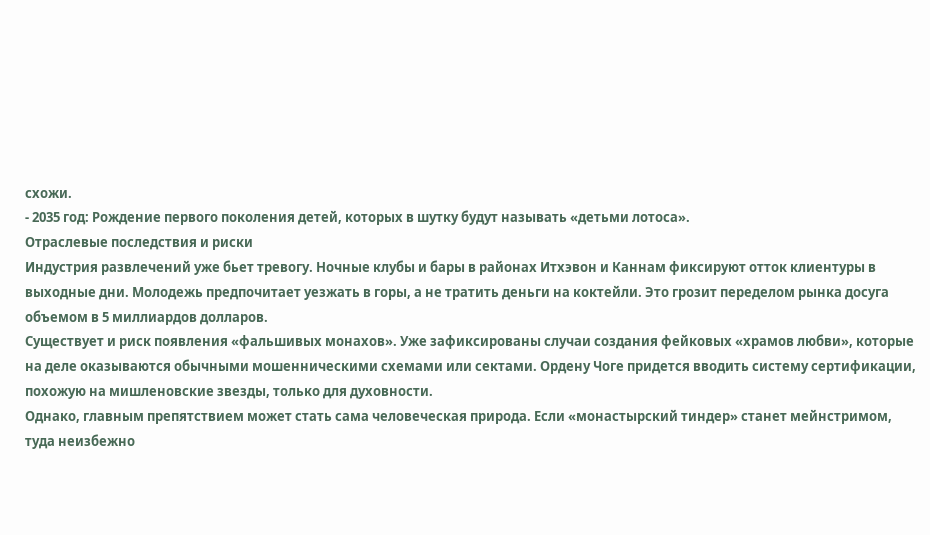схожи.
- 2035 год: Рождение первого поколения детей, которых в шутку будут называть «детьми лотоса».
Отраслевые последствия и риски
Индустрия развлечений уже бьет тревогу. Ночные клубы и бары в районах Итхэвон и Каннам фиксируют отток клиентуры в выходные дни. Молодежь предпочитает уезжать в горы, а не тратить деньги на коктейли. Это грозит переделом рынка досуга объемом в 5 миллиардов долларов.
Существует и риск появления «фальшивых монахов». Уже зафиксированы случаи создания фейковых «храмов любви», которые на деле оказываются обычными мошенническими схемами или сектами. Ордену Чоге придется вводить систему сертификации, похожую на мишленовские звезды, только для духовности.
Однако, главным препятствием может стать сама человеческая природа. Если «монастырский тиндер» станет мейнстримом, туда неизбежно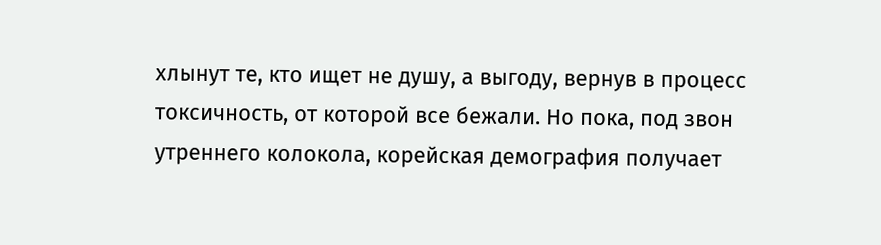хлынут те, кто ищет не душу, а выгоду, вернув в процесс токсичность, от которой все бежали. Но пока, под звон утреннего колокола, корейская демография получает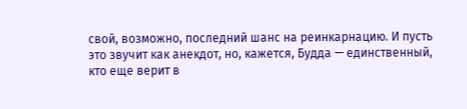свой, возможно, последний шанс на реинкарнацию. И пусть это звучит как анекдот, но, кажется, Будда — единственный, кто еще верит в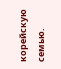корейскую семью.